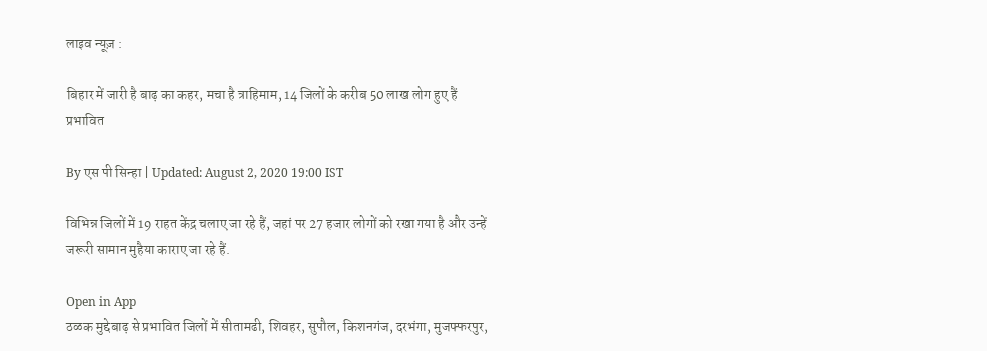लाइव न्यूज़ :

बिहार में जारी है बाढ़ का कहर, मचा है त्राहिमाम, 14 जिलों के करीब 50 लाख लोग हुए हैं प्रभावित

By एस पी सिन्हा | Updated: August 2, 2020 19:00 IST

विभिन्न जिलों में 19 राहत केंद्र चलाए जा रहे हैं, जहां पर 27 हजार लोगों को रखा गया है और उन्हें जरूरी सामान मुहैया काराए जा रहे हैं.

Open in App
ठळक मुद्देबाढ़ से प्रभावित जिलों में सीतामढी, शिवहर, सुपौल, किशनगंज, दरभंगा, मुजफ्फरपुर,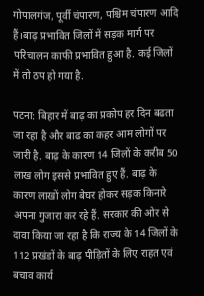गोपालगंज, पूर्वी चंपारण, पश्चिम चंपारण आदि हैं।बाढ़ प्रभावित जिलों में सड़क मार्ग पर परिचालन काफी प्रभावित हुआ है. कई जिलों में तो ठप हो गया है.

पटना: बिहार में बाढ़ का प्रकोप हर दिन बढता जा रहा है और बाढ का कहर आम लोगों पर जारी है. बाढ़ के कारण 14 जिलों के करीब 50 लाख लोग इससे प्रभावित हुए हैं. बाढ़ के कारण लाखों लोग बेघर होकर सड़क किनारे अपना गुजारा कर रहे हैं. सरकार की ओर से दावा किया जा रहा है कि राज्य के 14 जिलों के 112 प्रखंडों के बाढ़ पीड़ितों के लिए राहत एवं बचाव कार्य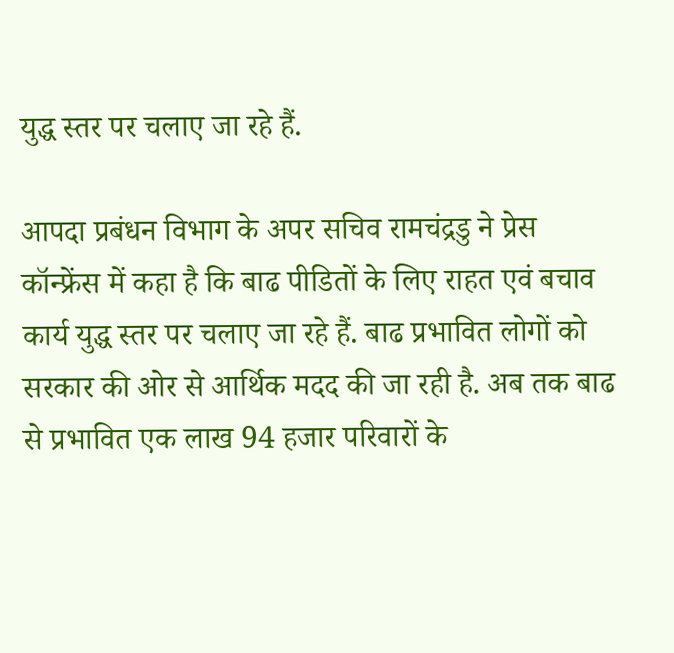युद्ध स्तर पर चलाए जा रहे हैं.

आपदा प्रबंधन विभाग के अपर सचिव रामचंद्रडु ने प्रेस कॉन्फ्रेंस में कहा है कि बाढ पीडितों के लिए राहत एवं बचाव कार्य युद्ध स्तर पर चलाए जा रहे हैं. बाढ प्रभावित लोगों को सरकार की ओर से आर्थिक मदद की जा रही है. अब तक बाढ से प्रभावित एक लाख 94 हजार परिवारों के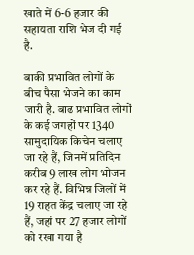खाते में 6-6 हजार की सहायता राशि भेज दी गई है.

बाकी प्रभावित लोगों के बीच पैसा भेजने का काम जारी है. बाढ प्रभावित लोगों के कई जगहों पर 1340 सामुदायिक किचेन चलाए जा रहे हैं, जिनमें प्रतिदिन करीब 9 लाख लोग भोजन कर रहे हैं. विभिन्न जिलों में 19 राहत केंद्र चलाए जा रहे हैं, जहां पर 27 हजार लोगों को रखा गया है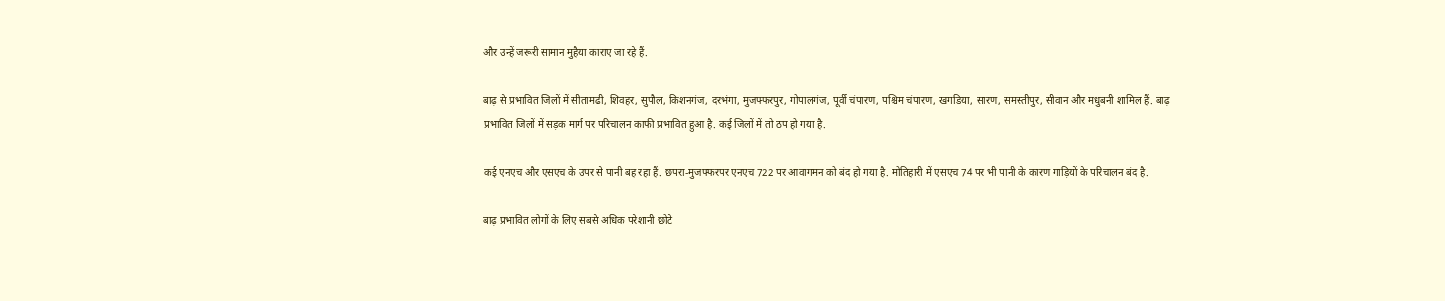और उन्हें जरूरी सामान मुहैया काराए जा रहे हैं.

बाढ़ से प्रभावित जिलों में सीतामढी, शिवहर, सुपौल, किशनगंज, दरभंगा, मुजफ्फरपुर, गोपालगंज, पूर्वी चंपारण, पश्चिम चंपारण, खगडिया, सारण, समस्तीपुर, सीवान और मधुबनी शामिल हैं. बाढ़ प्रभावित जिलों में सड़क मार्ग पर परिचालन काफी प्रभावित हुआ है. कई जिलों में तो ठप हो गया है.

कई एनएच और एसएच के उपर से पानी बह रहा हैं. छपरा-मुजफ्फरपर एनएच 722 पर आवागमन को बंद हो गया है. मोतिहारी में एसएच 74 पर भी पानी के कारण गाड़ियों के परिचालन बंद है.

बाढ़ प्रभावित लोगों के लिए सबसे अधिक परेशानी छोटे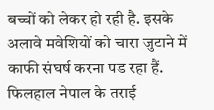बच्चों को लेकर हो रही है. इसके अलावे मवेशियों को चारा जुटाने में काफी संघर्ष करना पड रहा हैं. फिलहाल नेपाल के तराई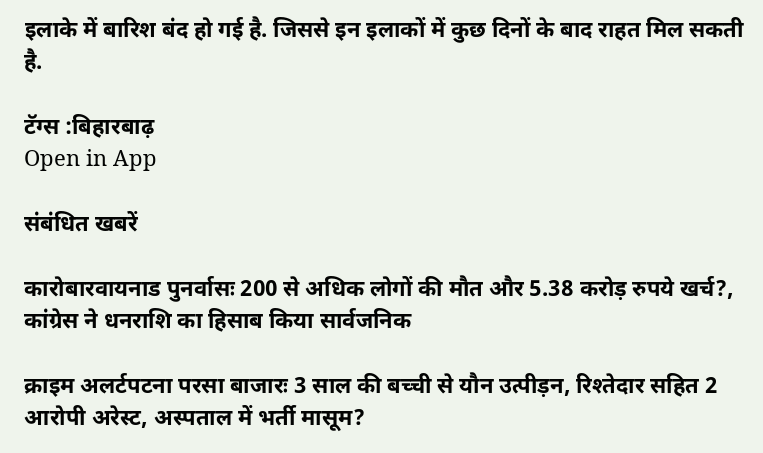इलाके में बारिश बंद हो गई है. जिससे इन इलाकों में कुछ दिनों के बाद राहत मिल सकती है.

टॅग्स :बिहारबाढ़
Open in App

संबंधित खबरें

कारोबारवायनाड पुनर्वासः 200 से अधिक लोगों की मौत और 5.38 करोड़ रुपये खर्च?, कांग्रेस ने धनराशि का हिसाब किया सार्वजनिक

क्राइम अलर्टपटना परसा बाजारः 3 साल की बच्ची से यौन उत्पीड़न, रिश्तेदार सहित 2 आरोपी अरेस्ट, अस्पताल में भर्ती मासूम?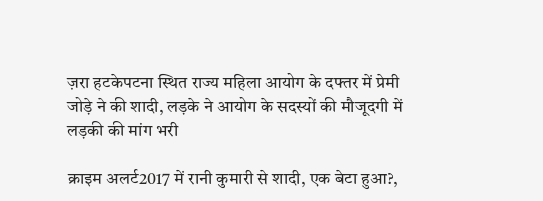ज़रा हटकेपटना स्थित राज्य महिला आयोग के दफ्तर में प्रेमी जोड़े ने की शादी, लड़के ने आयोग के सदस्यों की मौजूदगी में लड़की की मांग भरी

क्राइम अलर्ट2017 में रानी कुमारी से शादी, एक बेटा हुआ?,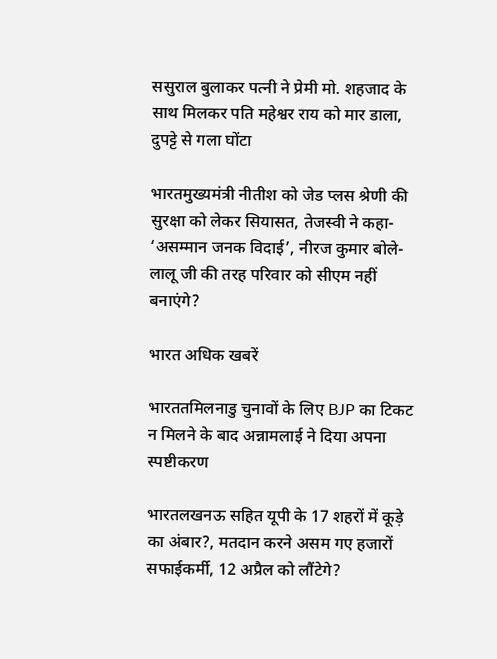ससुराल बुलाकर पत्नी ने प्रेमी मो. शहजाद के साथ मिलकर पति महेश्वर राय को मार डाला, दुपट्टे से गला घोंटा

भारतमुख्यमंत्री नीतीश को जेड प्लस श्रेणी की सुरक्षा को लेकर सियासत, तेजस्वी ने कहा- ‘असम्‍मान जनक विदाई’, नीरज कुमार बोले- लालू जी की तरह परिवार को सीएम नहीं बनाएंगे?

भारत अधिक खबरें

भारततमिलनाडु चुनावों के लिए BJP का टिकट न मिलने के बाद अन्नामलाई ने दिया अपना स्पष्टीकरण

भारतलखनऊ सहित यूपी के 17 शहरों में कूड़े का अंबार?, मतदान करने असम गए हजारों सफाईकर्मी, 12 अप्रैल को लौंटेगे?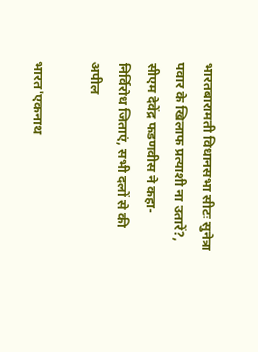भारतबारामती विधानसभा सीटः सुनेत्रा पवार के खिलाफ प्रत्याशी ना उतारें?, सीएम देवेंद्र फडणवीस ने कहा- निर्विरोध जिताएं, सभी दलों से की अपील

भारत'एकनाथ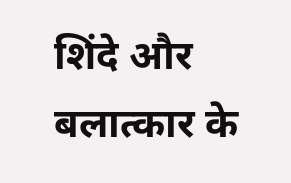शिंदे और बलात्कार के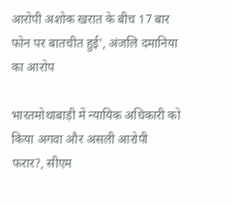आरोपी अशोक खरात के बीच 17 बार फोन पर बातचीत हुई', अंजलि दमानिया का आरोप

भारतमोथाबाड़ी में न्यायिक अधिकारी को किया अगवा और असली आरोपी फरार?, सीएम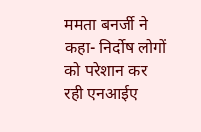ममता बनर्जी ने कहा- निर्दोष लोगों को परेशान कर रही एनआईए